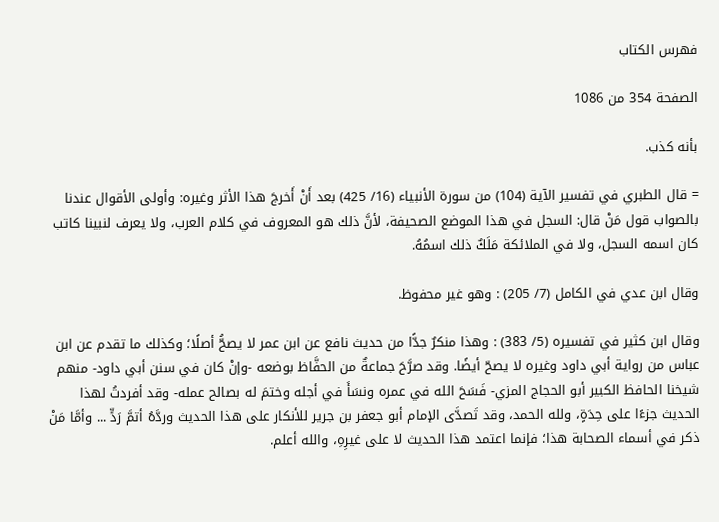فهرس الكتاب

الصفحة 354 من 1086

بأنه كذب.

= قال الطبري في تفسير الآية (104) من سورة الأنبياء (16/ 425) بعد أَنْ أَخرجَ هذا الأثر وغيره: وأولى الأقوال عندنا بالصواب قول مَنْ قال: السجل في هذا الموضع الصحيفة، لأنَّ ذلك هو المعروف في كلام العرب، ولا يعرف لنبينا كاتب كان اسمه السجل، ولا في الملائكة مَلَكٌ ذلك اسمُهُ.

وقال ابن عدي في الكامل (7/ 205) : وهو غير محفوظ.

وقال ابن كثير في تفسيره (5/ 383) : وهذا منكرٌ جدًّا من حديث نافع عن ابن عمر لا يصحُّ أصلًا؛ وكذلك ما تقدم عن ابن عباس من رواية أبي داود وغيره لا يصحّ أيضًا. وقد صرَّحَ جماعةٌ من الحفَّاظ بوضعه -وإنْ كان في سنن أبي داود- منهم شيخنا الحافظ الكبير أبو الحجاج المزي- فَسَحَ الله في عمره ونسَأَ في أجله وختمَ له بصالح عمله- وقد أفردتُ لهذا الحديث جزءًا على حِدَةٍ، ولله الحمد، وقد تَصدَّى الإمام أبو جعفر بن جرير للأنكار على هذا الحديث وردَّهُ أتمَّ رَدٍّ ... وأمَّا مَنْ ذكر في أسماء الصحابة هذا؛ فإنما اعتمد هذا الحديث لا على غيرِهِ، والله أعلم.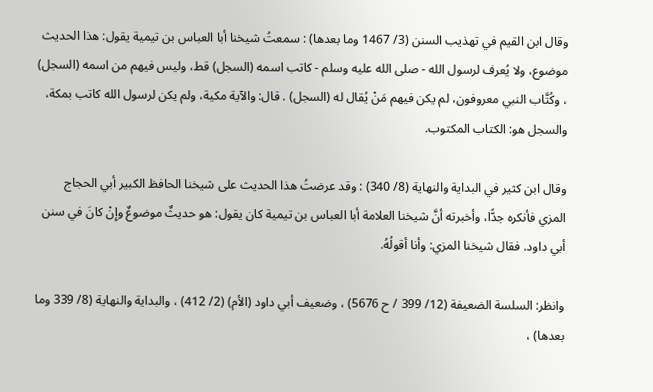وقال ابن القيم في تهذيب السنن (3/ 1467 وما بعدها) : سمعتُ شيخنا أبا العباس بن تيمية يقول: هذا الحديث موضوع، ولا يُعرف لرسول الله - صلى الله عليه وسلم - كاتب اسمه (السجل) قط، وليس فيهم من اسمه (السجل) ، وكُتَّاب النبي معروفون، لم يكن فيهم مَنْ يُقال له (السجل) . قال: والآية مكية، ولم يكن لرسول الله كاتب بمكة، والسجل هو: الكتاب المكتوب.

وقال ابن كثير في البداية والنهاية (8/ 340) : وقد عرضتُ هذا الحديث على شيخنا الحافظ الكبير أبي الحجاج المزي فأنكره جدًّا، وأخبرته أنَّ شيخنا العلامة أبا العباس بن تيمية كان يقول: هو حديثٌ موضوعٌ وإِنْ كانَ في سنن أبي داود. فقال شيخنا المزي: وأنا أقولُهُ.

وانظر: السلسة الضعيفة (12/ 399 / ح 5676) ، وضعيف أبي داود (الأم) (2/ 412) ، والبداية والنهاية (8/ 339 وما بعدها) ،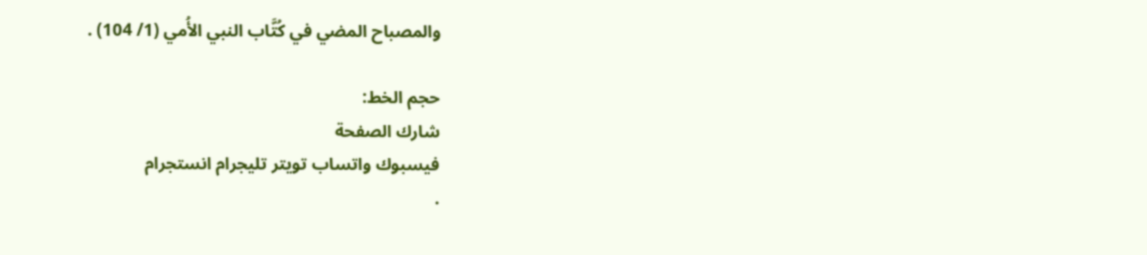والمصباح المضي في كُتَّاب النبي الأُمي (1/ 104) .

حجم الخط:
شارك الصفحة
فيسبوك واتساب تويتر تليجرام انستجرام
.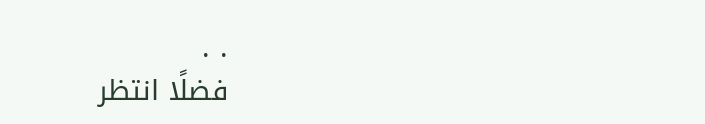. .
فضلًا انتظر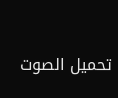تحميل الصوت